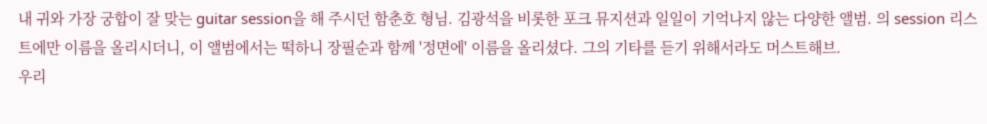내 귀와 가장 궁합이 잘 맞는 guitar session을 해 주시던 함춘호 형님. 김광석을 비롯한 포크 뮤지션과 일일이 기억나지 않는 다양한 앨범. 의 session 리스트에만 이름을 올리시더니, 이 앨범에서는 떡하니 장필순과 함께 '정면에' 이름을 올리셨다. 그의 기타를 듣기 위해서라도 머스트해브.
우리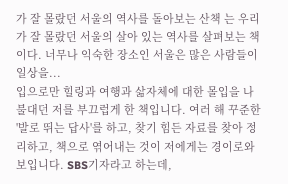가 잘 몰랐던 서울의 역사를 돌아보는 산책 는 우리가 잘 몰랐던 서울의 살아 있는 역사를 살펴보는 책이다. 너무나 익숙한 장소인 서울은 많은 사람들이 일상을...
입으로만 힐링과 여행과 삶자체에 대한 몰입을 나불대던 저를 부끄럽게 한 책입니다. 여러 해 꾸준한 '발로 뛰는 답사'를 하고, 찾기 힘든 자료를 찾아 정리하고, 책으로 엮어내는 것이 저에게는 경이로와 보입니다. SBS기자라고 하는데,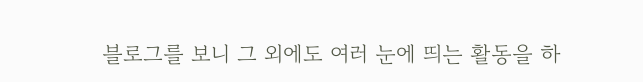블로그를 보니 그 외에도 여러 눈에 띄는 활동을 하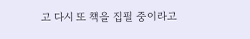고 다시 또 책을 집필 중이라고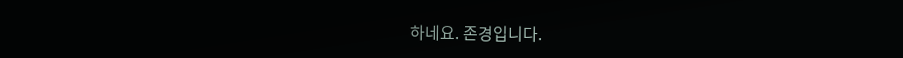하네요. 존경입니다.